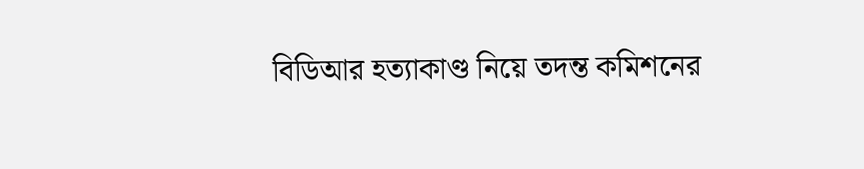বিডিআর হত্যাকাণ্ড নিয়ে তদন্ত কমিশনের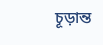চূড়ান্ত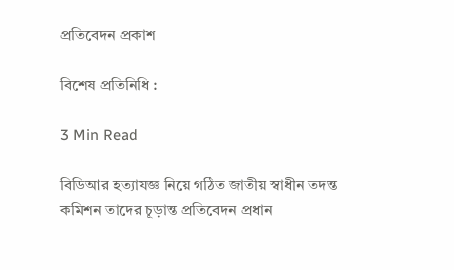প্রতিবেদন প্রকাশ

বিশেষ প্রতিনিধি :

3 Min Read

বিডিআর হত্যাযজ্ঞ নিয়ে গঠিত জাতীয় স্বাধীন তদন্ত কমিশন তাদের চূড়ান্ত প্রতিবেদন প্রধান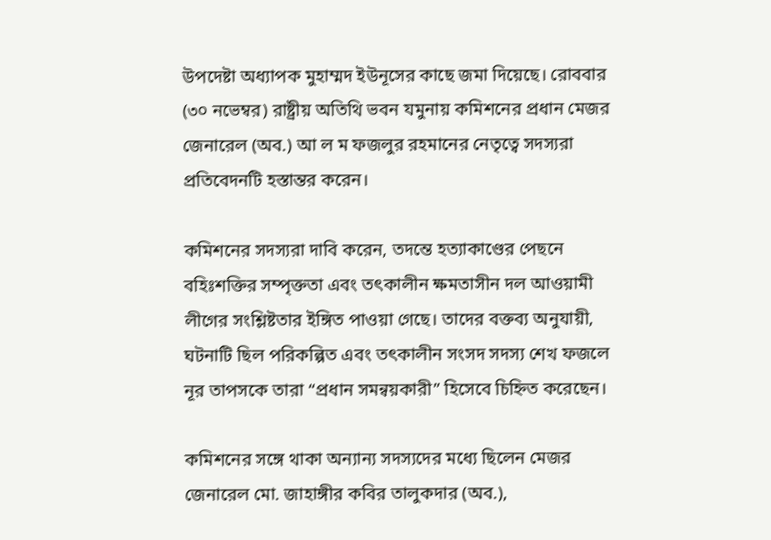উপদেষ্টা অধ্যাপক মুহাম্মদ ইউনূসের কাছে জমা দিয়েছে। রোববার (৩০ নভেম্বর) রাষ্ট্রীয় অতিথি ভবন যমুনায় কমিশনের প্রধান মেজর জেনারেল (অব.) আ ল ম ফজলুর রহমানের নেতৃত্বে সদস্যরা প্রতিবেদনটি হস্তান্তর করেন।

কমিশনের সদস্যরা দাবি করেন, তদন্তে হত্যাকাণ্ডের পেছনে বহিঃশক্তির সম্পৃক্ততা এবং তৎকালীন ক্ষমতাসীন দল আওয়ামী লীগের সংশ্লিষ্টতার ইঙ্গিত পাওয়া গেছে। তাদের বক্তব্য অনুযায়ী, ঘটনাটি ছিল পরিকল্পিত এবং তৎকালীন সংসদ সদস্য শেখ ফজলে নূর তাপসকে তারা “প্রধান সমন্বয়কারী” হিসেবে চিহ্নিত করেছেন।

কমিশনের সঙ্গে থাকা অন্যান্য সদস্যদের মধ্যে ছিলেন মেজর জেনারেল মো. জাহাঙ্গীর কবির তালুকদার (অব.),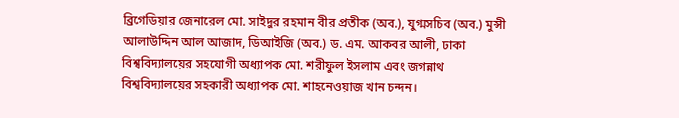ব্রিগেডিয়ার জেনারেল মো. সাইদুর রহমান বীর প্রতীক (অব.), যুগ্মসচিব (অব.) মুন্সী আলাউদ্দিন আল আজাদ, ডিআইজি (অব.) ড. এম. আকবর আলী, ঢাকা বিশ্ববিদ্যালয়ের সহযোগী অধ্যাপক মো. শরীফুল ইসলাম এবং জগন্নাথ বিশ্ববিদ্যালয়ের সহকারী অধ্যাপক মো. শাহনেওয়াজ খান চন্দন।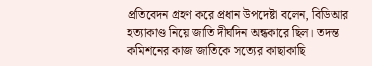প্রতিবেদন গ্রহণ করে প্রধান উপদেষ্টা বলেন, বিডিআর হত্যাকাণ্ড নিয়ে জাতি দীর্ঘদিন অন্ধকারে ছিল। তদন্ত কমিশনের কাজ জাতিকে সত্যের কাছাকাছি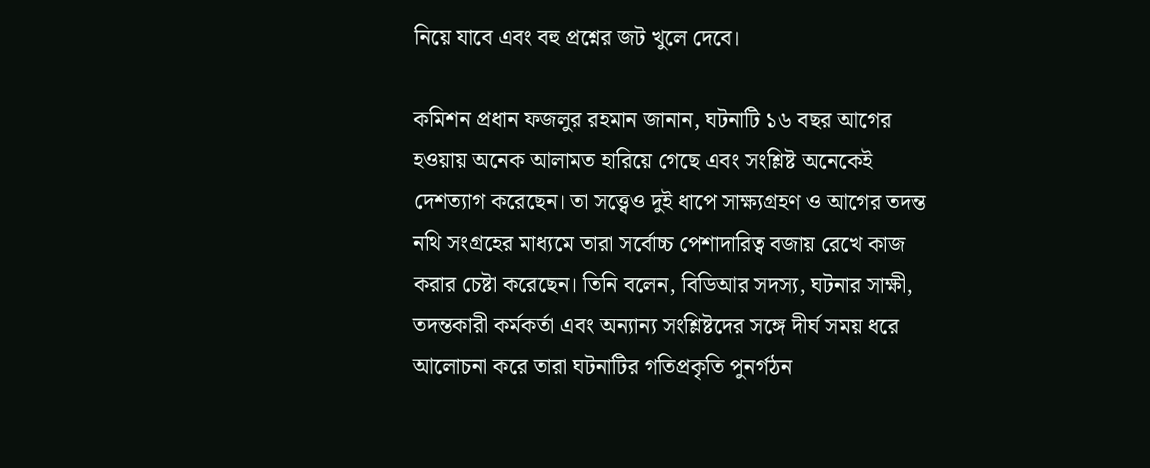নিয়ে যাবে এবং বহু প্রশ্নের জট খুলে দেবে।

কমিশন প্রধান ফজলুর রহমান জানান, ঘটনাটি ১৬ বছর আগের হওয়ায় অনেক আলামত হারিয়ে গেছে এবং সংশ্লিষ্ট অনেকেই দেশত্যাগ করেছেন। তা সত্ত্বেও দুই ধাপে সাক্ষ্যগ্রহণ ও আগের তদন্ত নথি সংগ্রহের মাধ্যমে তারা সর্বোচ্চ পেশাদারিত্ব বজায় রেখে কাজ করার চেষ্টা করেছেন। তিনি বলেন, বিডিআর সদস্য, ঘটনার সাক্ষী, তদন্তকারী কর্মকর্তা এবং অন্যান্য সংশ্লিষ্টদের সঙ্গে দীর্ঘ সময় ধরে আলোচনা করে তারা ঘটনাটির গতিপ্রকৃতি পুনর্গঠন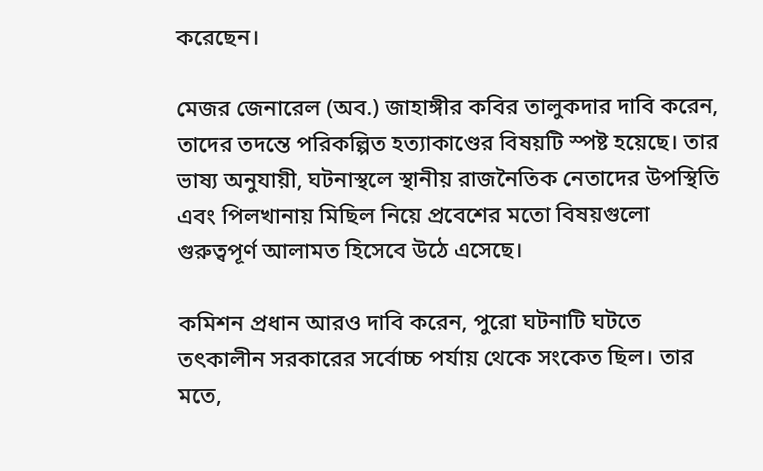করেছেন।

মেজর জেনারেল (অব.) জাহাঙ্গীর কবির তালুকদার দাবি করেন, তাদের তদন্তে পরিকল্পিত হত্যাকাণ্ডের বিষয়টি স্পষ্ট হয়েছে। তার ভাষ্য অনুযায়ী, ঘটনাস্থলে স্থানীয় রাজনৈতিক নেতাদের উপস্থিতি এবং পিলখানায় মিছিল নিয়ে প্রবেশের মতো বিষয়গুলো গুরুত্বপূর্ণ আলামত হিসেবে উঠে এসেছে।

কমিশন প্রধান আরও দাবি করেন, পুরো ঘটনাটি ঘটতে তৎকালীন সরকারের সর্বোচ্চ পর্যায় থেকে সংকেত ছিল। তার মতে,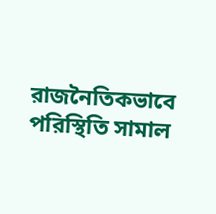রাজনৈতিকভাবে পরিস্থিতি সামাল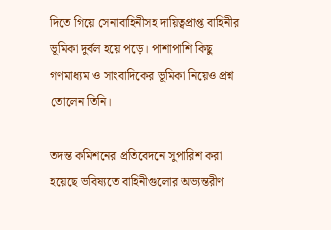দিতে গিয়ে সেনাবাহিনীসহ দায়িত্বপ্রাপ্ত বাহিনীর ভূমিকা দুর্বল হয়ে পড়ে। পাশাপাশি কিছু গণমাধ্যম ও সাংবাদিকের ভূমিকা নিয়েও প্রশ্ন তোলেন তিনি।

তদন্ত কমিশনের প্রতিবেদনে সুপারিশ করা হয়েছে ভবিষ্যতে বাহিনীগুলোর অভ্যন্তরীণ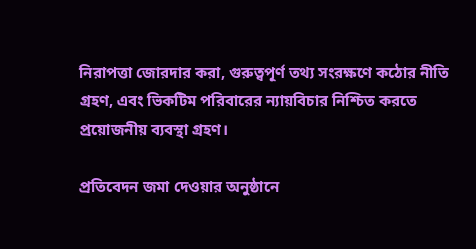নিরাপত্তা জোরদার করা, গুরুত্বপূর্ণ তথ্য সংরক্ষণে কঠোর নীতি গ্রহণ, এবং ভিকটিম পরিবারের ন্যায়বিচার নিশ্চিত করতে প্রয়োজনীয় ব্যবস্থা গ্রহণ।

প্রতিবেদন জমা দেওয়ার অনুষ্ঠানে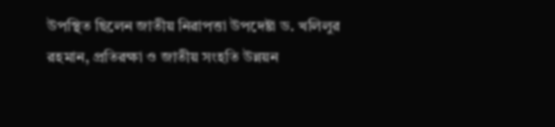উপস্থিত ছিলেন জাতীয় নিরাপত্তা উপদেষ্টা ড. খলিলুর রহমান, প্রতিরক্ষা ও জাতীয় সংহতি উন্নয়ন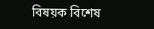বিষয়ক বিশেষ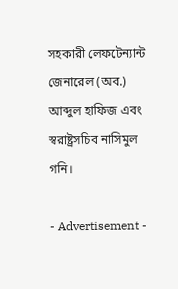সহকারী লেফটেন্যান্ট জেনারেল (অব.) আব্দুল হাফিজ এবং স্বরাষ্ট্রসচিব নাসিমুল গনি।

- Advertisement -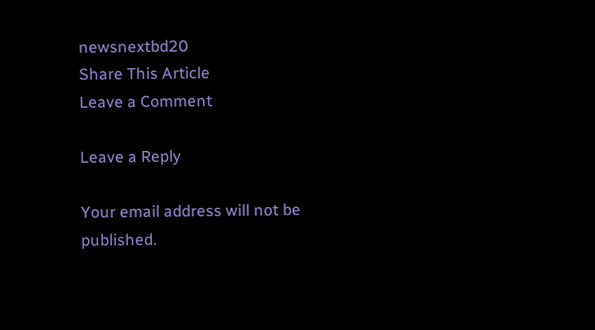newsnextbd20
Share This Article
Leave a Comment

Leave a Reply

Your email address will not be published.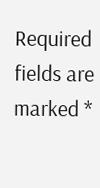Required fields are marked *